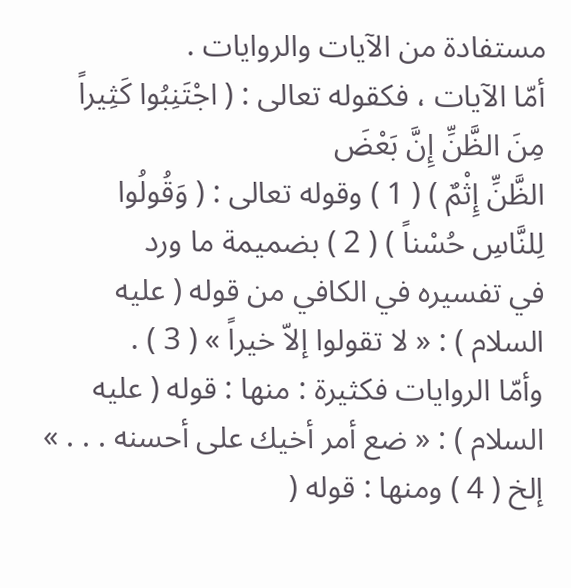مستفادة من الآيات والروايات .
أمّا الآيات ، فكقوله تعالى : ( اجْتَنِبُوا كَثِيراً مِنَ الظَّنِّ إِنَّ بَعْضَ
الظَّنِّ إِثْمٌ ) ( 1 ) وقوله تعالى : ( وَقُولُوا لِلنَّاسِ حُسْناً ) ( 2 ) بضميمة ما ورد
في تفسيره في الكافي من قوله ( عليه السلام ) : « لا تقولوا إلاّ خيراً » ( 3 ) .
وأمّا الروايات فكثيرة : منها : قوله ( عليه السلام ) : « ضع أمر أخيك على أحسنه . . . »
إلخ ( 4 ) ومنها : قوله (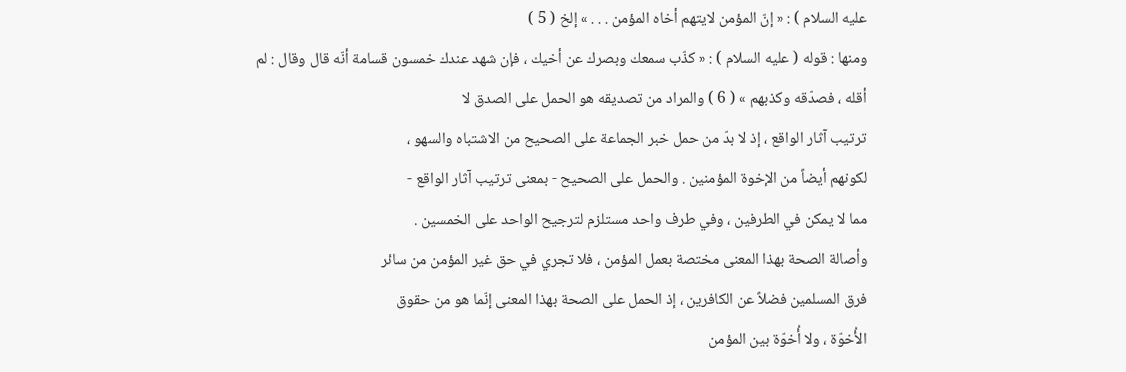عليه السلام ) : « إنّ المؤمن لايتهم أخاه المؤمن . . . » إلخ ( 5 )
ومنها : قوله ( عليه السلام ) : « كذّب سمعك وبصرك عن أخيك ، فإن شهد عندك خمسون قسامة أنّه قال وقال : لم أقله ، فصدّقه وكذبهم » ( 6 ) والمراد من تصديقه هو الحمل على الصدق لا
ترتيب آثار الواقع ، إذ لا بدّ من حمل خبر الجماعة على الصحيح من الاشتباه والسهو ،
لكونهم أيضاً من الإخوة المؤمنين . والحمل على الصحيح - بمعنى ترتيب آثار الواقع -
مما لا يمكن في الطرفين ، وفي طرف واحد مستلزم لترجيح الواحد على الخمسين .
وأصالة الصحة بهذا المعنى مختصة بعمل المؤمن ، فلا تجري في حق غير المؤمن من سائر
فرق المسلمين فضلاً عن الكافرين ، إذ الحمل على الصحة بهذا المعنى إنّما هو من حقوق
الأُخوّة ، ولا أُخوّة بين المؤمن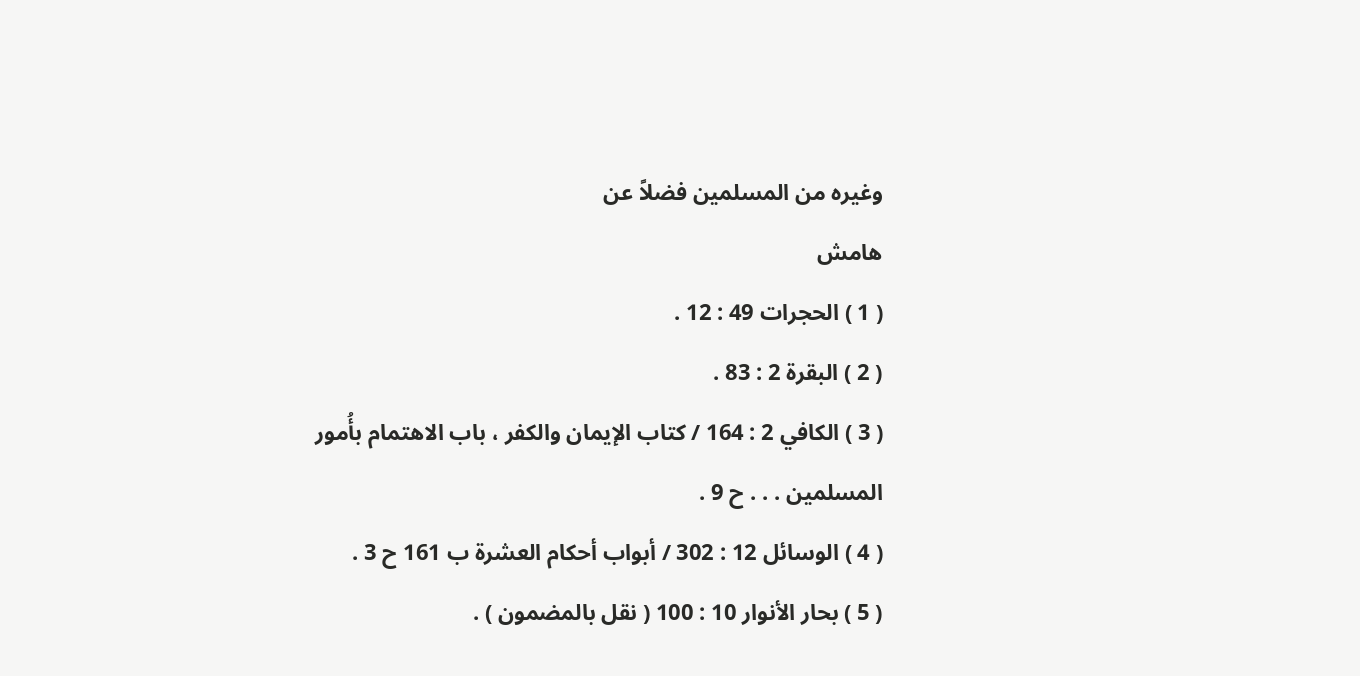وغيره من المسلمين فضلاً عن
هامش
( 1 ) الحجرات 49 : 12 .
( 2 ) البقرة 2 : 83 .
( 3 ) الكافي 2 : 164 / كتاب الإيمان والكفر ، باب الاهتمام بأُمور المسلمين . . . ح 9 .
( 4 ) الوسائل 12 : 302 / أبواب أحكام العشرة ب 161 ح 3 .
( 5 ) بحار الأنوار 10 : 100 ( نقل بالمضمون ) .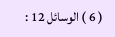( 6 ) الوسائل 12 :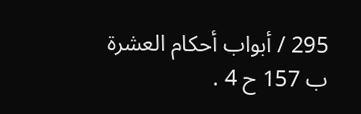295 / أبواب أحكام العشرة ب 157 ح 4 .